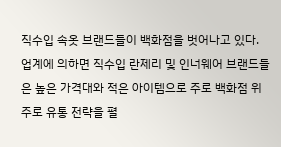직수입 속옷 브랜드들이 백화점을 벗어나고 있다.
업계에 의하면 직수입 란제리 및 인너웨어 브랜드들은 높은 가격대와 적은 아이템으로 주로 백화점 위주로 유통 전략을 펼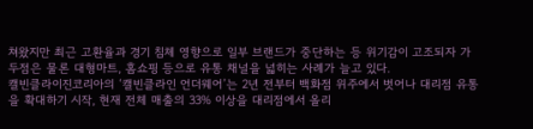쳐왔지만 최근 고환율과 경기 침체 영향으로 일부 브랜드가 중단하는 등 위기감이 고조되자 가두점은 물론 대형마트, 홈쇼핑 등으로 유통 채널을 넓히는 사례가 늘고 있다.
캘빈클라이진코리아의 ‘캘빈클라인 언더웨어’는 2년 전부터 백화점 위주에서 벗어나 대리점 유통을 확대하기 시작, 현재 전체 매출의 33% 이상을 대리점에서 올리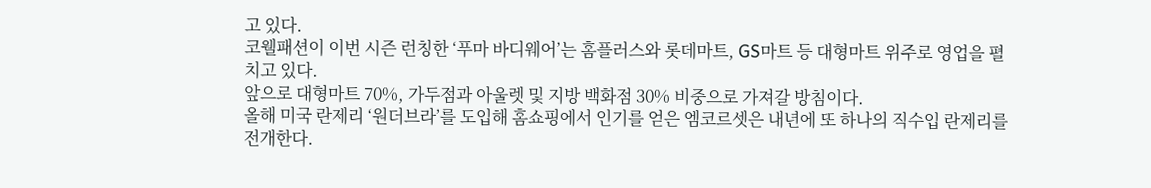고 있다.
코웰패션이 이번 시즌 런칭한 ‘푸마 바디웨어’는 홈플러스와 롯데마트, GS마트 등 대형마트 위주로 영업을 펼치고 있다.
앞으로 대형마트 70%, 가두점과 아울렛 및 지방 백화점 30% 비중으로 가져갈 방침이다.
올해 미국 란제리 ‘원더브라’를 도입해 홈쇼핑에서 인기를 얻은 엠코르셋은 내년에 또 하나의 직수입 란제리를 전개한다.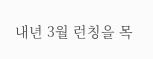내년 3월 런칭을 목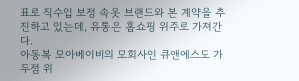표로 직수입 보정 속옷 브랜드와 본 계약을 추진하고 있는데, 유통은 홈쇼핑 위주로 가져간다.
아동복 모아베이비의 모회사인 큐앤에스도 가두점 위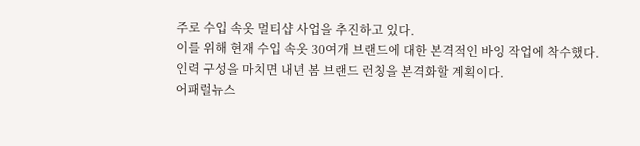주로 수입 속옷 멀티샵 사업을 추진하고 있다.
이를 위해 현재 수입 속옷 30여개 브랜드에 대한 본격적인 바잉 작업에 착수했다.
인력 구성을 마치면 내년 봄 브랜드 런칭을 본격화할 계획이다.
어패럴뉴스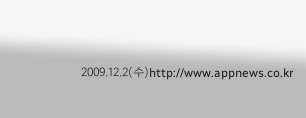2009.12.2(수)http://www.appnews.co.kr